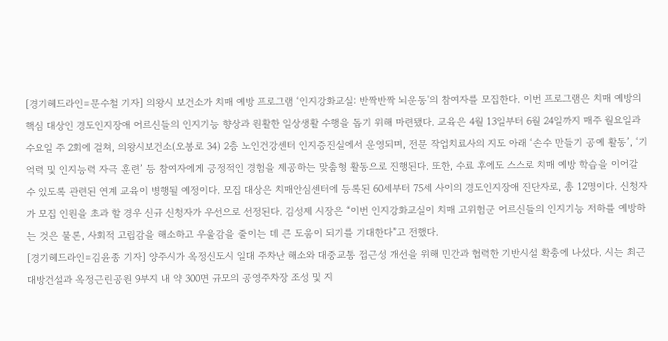[경기헤드라인=문수철 기자] 의왕시 보건소가 치매 예방 프로그램 ‘인지강화교실: 반짝반짝 뇌운동'의 참여자를 모집한다. 이번 프로그램은 치매 예방의 핵심 대상인 경도인지장애 어르신들의 인지기능 향상과 원활한 일상생활 수행을 돕기 위해 마련됐다. 교육은 4월 13일부터 6월 24일까지 매주 월요일과 수요일 주 2회에 걸쳐, 의왕시보건소(오봉로 34) 2층 노인건강센터 인지증진실에서 운영되며, 전문 작업치료사의 지도 아래 ‘손수 만들기 공예 활동’, ‘기억력 및 인지능력 자극 훈련’ 등 참여자에게 긍정적인 경험을 제공하는 맞춤형 활동으로 진행된다. 또한, 수료 후에도 스스로 치매 예방 학습을 이어갈 수 있도록 관련된 연계 교육이 병행될 예정이다. 모집 대상은 치매안심센터에 등록된 60세부터 75세 사이의 경도인지장애 진단자로, 총 12명이다. 신청자가 모집 인원을 초과 할 경우 신규 신청자가 우선으로 선정된다. 김성제 시장은 “이번 인지강화교실이 치매 고위험군 어르신들의 인지기능 저하를 예방하는 것은 물론, 사회적 고립감을 해소하고 우울감을 줄이는 데 큰 도움이 되기를 기대한다”고 전했다.
[경기헤드라인=김윤종 기자] 양주시가 옥정신도시 일대 주차난 해소와 대중교통 접근성 개선을 위해 민간과 협력한 기반시설 확충에 나섰다. 시는 최근 대방건설과 옥정근린공원 9부지 내 약 300면 규모의 공영주차장 조성 및 지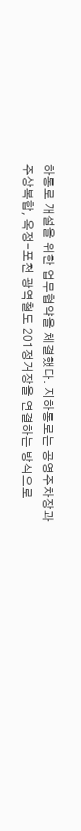하통로 개설을 위한 업무협약을 체결했다. 지하통로는 공영주차장과 주상복합, 옥정-포천 광역철도 201정거장을 연결하는 방식으로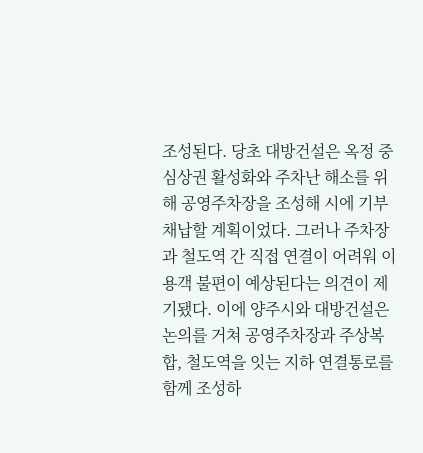조성된다. 당초 대방건설은 옥정 중심상권 활성화와 주차난 해소를 위해 공영주차장을 조성해 시에 기부채납할 계획이었다. 그러나 주차장과 철도역 간 직접 연결이 어려워 이용객 불편이 예상된다는 의견이 제기됐다. 이에 양주시와 대방건설은 논의를 거쳐 공영주차장과 주상복합, 철도역을 잇는 지하 연결통로를 함께 조성하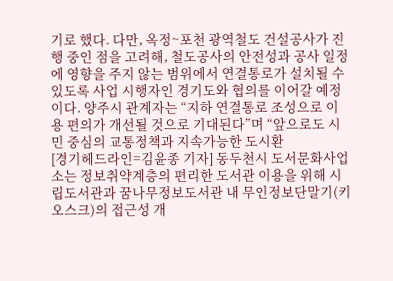기로 했다. 다만, 옥정~포천 광역철도 건설공사가 진행 중인 점을 고려해, 철도공사의 안전성과 공사 일정에 영향을 주지 않는 범위에서 연결통로가 설치될 수 있도록 사업 시행자인 경기도와 협의를 이어갈 예정이다. 양주시 관계자는 “지하 연결통로 조성으로 이용 편의가 개선될 것으로 기대된다”며 “앞으로도 시민 중심의 교통정책과 지속가능한 도시환
[경기헤드라인=김윤종 기자] 동두천시 도서문화사업소는 정보취약계층의 편리한 도서관 이용을 위해 시립도서관과 꿈나무정보도서관 내 무인정보단말기(키오스크)의 접근성 개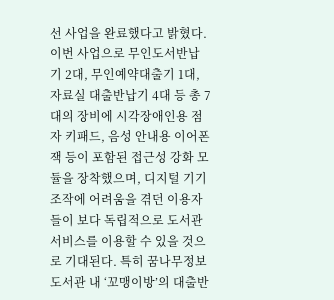선 사업을 완료했다고 밝혔다. 이번 사업으로 무인도서반납기 2대, 무인예약대출기 1대, 자료실 대출반납기 4대 등 총 7대의 장비에 시각장애인용 점자 키패드, 음성 안내용 이어폰 잭 등이 포함된 접근성 강화 모듈을 장착했으며, 디지털 기기 조작에 어려움을 겪던 이용자들이 보다 독립적으로 도서관 서비스를 이용할 수 있을 것으로 기대된다. 특히 꿈나무정보도서관 내 ‘꼬맹이방’의 대출반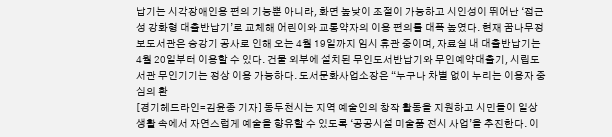납기는 시각장애인용 편의 기능뿐 아니라, 화면 높낮이 조절이 가능하고 시인성이 뛰어난 ‘접근성 강화형 대출반납기’로 교체해 어린이와 교통약자의 이용 편의를 대폭 높였다. 현재 꿈나무정보도서관은 승강기 공사로 인해 오는 4월 19일까지 임시 휴관 중이며, 자료실 내 대출반납기는 4월 20일부터 이용할 수 있다. 건물 외부에 설치된 무인도서반납기와 무인예약대출기, 시립도서관 무인기기는 정상 이용 가능하다. 도서문화사업소장은 “누구나 차별 없이 누리는 이용자 중심의 환
[경기헤드라인=김윤종 기자] 동두천시는 지역 예술인의 창작 활동을 지원하고 시민들이 일상생활 속에서 자연스럽게 예술을 향유할 수 있도록 ‘공공시설 미술품 전시 사업’을 추진한다. 이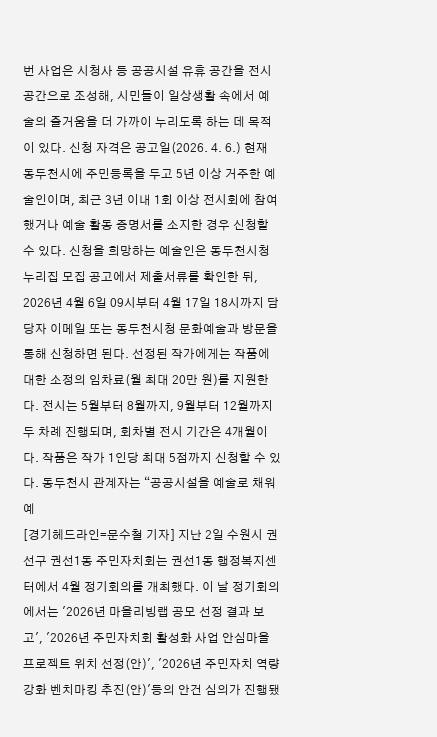번 사업은 시청사 등 공공시설 유휴 공간을 전시 공간으로 조성해, 시민들이 일상생활 속에서 예술의 즐거움을 더 가까이 누리도록 하는 데 목적이 있다. 신청 자격은 공고일(2026. 4. 6.) 현재 동두천시에 주민등록을 두고 5년 이상 거주한 예술인이며, 최근 3년 이내 1회 이상 전시회에 참여했거나 예술 활동 증명서를 소지한 경우 신청할 수 있다. 신청을 희망하는 예술인은 동두천시청 누리집 모집 공고에서 제출서류를 확인한 뒤, 2026년 4월 6일 09시부터 4월 17일 18시까지 담당자 이메일 또는 동두천시청 문화예술과 방문을 통해 신청하면 된다. 선정된 작가에게는 작품에 대한 소정의 임차료(월 최대 20만 원)를 지원한다. 전시는 5월부터 8월까지, 9월부터 12월까지 두 차례 진행되며, 회차별 전시 기간은 4개월이다. 작품은 작가 1인당 최대 5점까지 신청할 수 있다. 동두천시 관계자는 “공공시설을 예술로 채워 예
[경기헤드라인=문수철 기자] 지난 2일 수원시 권선구 권선1동 주민자치회는 권선1동 행정복지센터에서 4월 정기회의를 개최했다. 이 날 정기회의에서는 '2026년 마을리빙랩 공모 선정 결과 보고', '2026년 주민자치회 활성화 사업 안심마을 프로젝트 위치 선정(안)', '2026년 주민자치 역량강화 벤치마킹 추진(안)'등의 안건 심의가 진행됐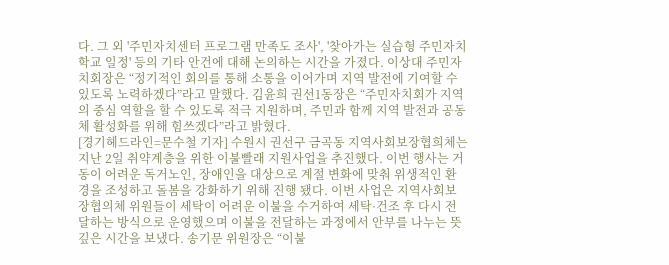다. 그 외 '주민자치센터 프로그램 만족도 조사', '찾아가는 실습형 주민자치학교 일정' 등의 기타 안건에 대해 논의하는 시간을 가졌다. 이상대 주민자치회장은 “정기적인 회의를 통해 소통을 이어가며 지역 발전에 기여할 수 있도록 노력하겠다”라고 말했다. 김윤희 권선1동장은 “주민자치회가 지역의 중심 역할을 할 수 있도록 적극 지원하며, 주민과 함께 지역 발전과 공동체 활성화를 위해 힘쓰겠다”라고 밝혔다.
[경기헤드라인=문수철 기자] 수원시 권선구 금곡동 지역사회보장협희체는 지난 2일 취약계층을 위한 이불빨래 지원사업을 추진했다. 이번 행사는 거동이 어려운 독거노인, 장애인을 대상으로 계절 변화에 맞춰 위생적인 환경을 조성하고 돌봄을 강화하기 위해 진행 됐다. 이번 사업은 지역사회보장협의체 위원들이 세탁이 어려운 이불을 수거하여 세탁·건조 후 다시 전달하는 방식으로 운영했으며 이불을 전달하는 과정에서 안부를 나누는 뜻깊은 시간을 보냈다. 송기문 위원장은 “이불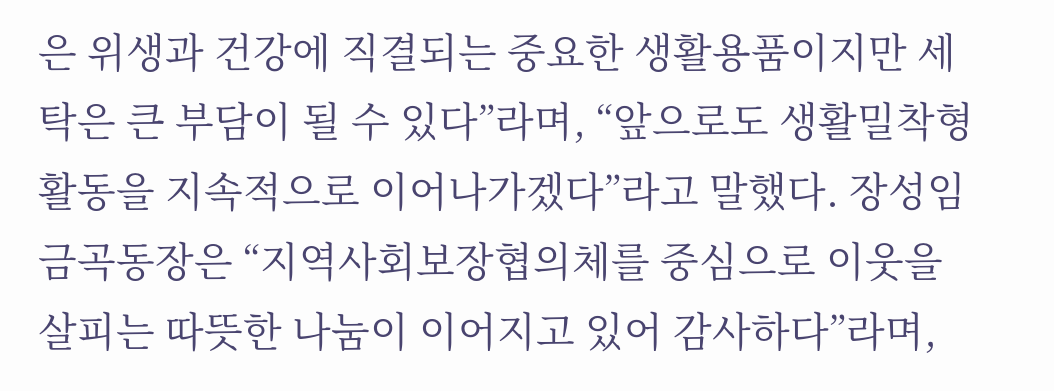은 위생과 건강에 직결되는 중요한 생활용품이지만 세탁은 큰 부담이 될 수 있다”라며, “앞으로도 생활밀착형 활동을 지속적으로 이어나가겠다”라고 말했다. 장성임 금곡동장은 “지역사회보장협의체를 중심으로 이웃을 살피는 따뜻한 나눔이 이어지고 있어 감사하다”라며,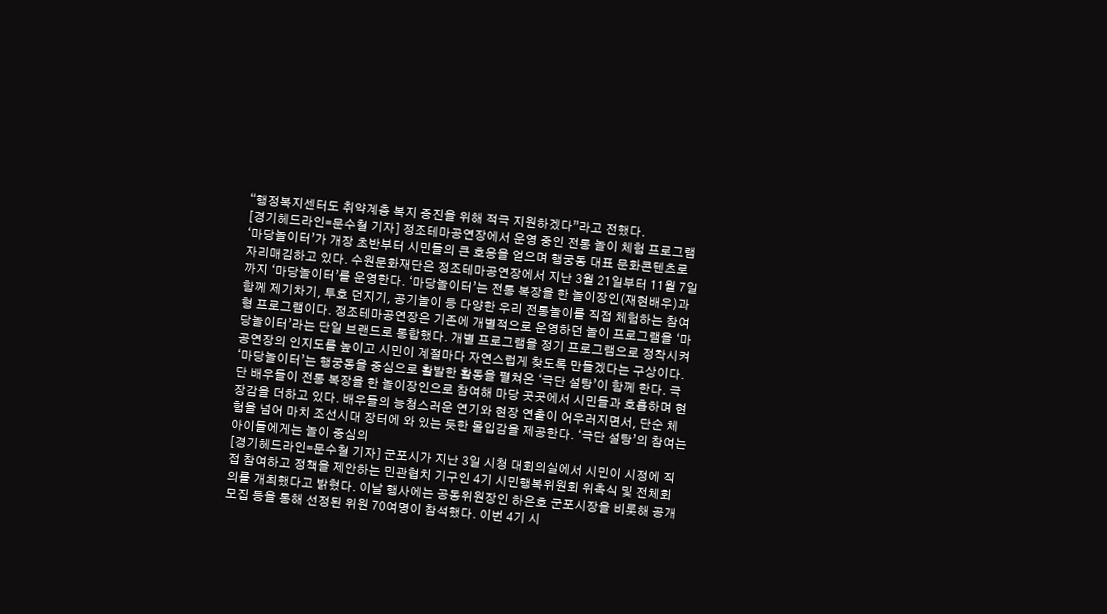“행정복지센터도 취약계층 복지 증진을 위해 적극 지원하겠다”라고 전했다.
[경기헤드라인=문수철 기자] 정조테마공연장에서 운영 중인 전통 놀이 체험 프로그램 ‘마당놀이터’가 개장 초반부터 시민들의 큰 호응을 얻으며 행궁동 대표 문화콘텐츠로 자리매김하고 있다. 수원문화재단은 정조테마공연장에서 지난 3월 21일부터 11월 7일까지 ‘마당놀이터’를 운영한다. ‘마당놀이터’는 전통 복장을 한 놀이장인(재현배우)과 함께 제기차기, 투호 던지기, 공기놀이 등 다양한 우리 전통놀이를 직접 체험하는 참여형 프로그램이다. 정조테마공연장은 기존에 개별적으로 운영하던 놀이 프로그램을 ‘마당놀이터’라는 단일 브랜드로 통합했다. 개별 프로그램을 정기 프로그램으로 정착시켜 공연장의 인지도를 높이고 시민이 계절마다 자연스럽게 찾도록 만들겠다는 구상이다. ‘마당놀이터’는 행궁동을 중심으로 활발한 활동을 펼쳐온 ‘극단 설탕’이 함께 한다. 극단 배우들이 전통 복장을 한 놀이장인으로 참여해 마당 곳곳에서 시민들과 호흡하며 현장감을 더하고 있다. 배우들의 능청스러운 연기와 현장 연출이 어우러지면서, 단순 체험을 넘어 마치 조선시대 장터에 와 있는 듯한 몰입감을 제공한다. ‘극단 설탕’의 참여는 아이들에게는 놀이 중심의
[경기헤드라인=문수철 기자] 군포시가 지난 3일 시청 대회의실에서 시민이 시정에 직접 참여하고 정책을 제안하는 민관협치 기구인 4기 시민행복위원회 위촉식 및 전체회의를 개최했다고 밝혔다. 이날 행사에는 공동위원장인 하은호 군포시장을 비롯해 공개모집 등을 통해 선정된 위원 70여명이 참석했다. 이번 4기 시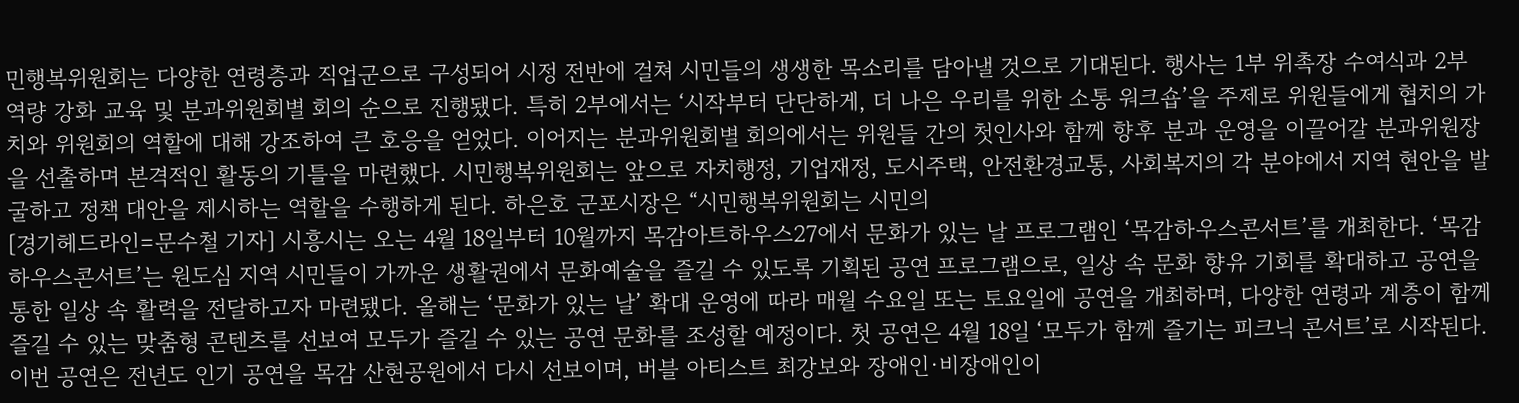민행복위원회는 다양한 연령층과 직업군으로 구성되어 시정 전반에 걸쳐 시민들의 생생한 목소리를 담아낼 것으로 기대된다. 행사는 1부 위촉장 수여식과 2부 역량 강화 교육 및 분과위원회별 회의 순으로 진행됐다. 특히 2부에서는 ‘시작부터 단단하게, 더 나은 우리를 위한 소통 워크숍’을 주제로 위원들에게 협치의 가치와 위원회의 역할에 대해 강조하여 큰 호응을 얻었다. 이어지는 분과위원회별 회의에서는 위원들 간의 첫인사와 함께 향후 분과 운영을 이끌어갈 분과위원장을 선출하며 본격적인 활동의 기틀을 마련했다. 시민행복위원회는 앞으로 자치행정, 기업재정, 도시주택, 안전환경교통, 사회복지의 각 분야에서 지역 현안을 발굴하고 정책 대안을 제시하는 역할을 수행하게 된다. 하은호 군포시장은 “시민행복위원회는 시민의
[경기헤드라인=문수철 기자] 시흥시는 오는 4월 18일부터 10월까지 목감아트하우스27에서 문화가 있는 날 프로그램인 ‘목감하우스콘서트’를 개최한다. ‘목감하우스콘서트’는 원도심 지역 시민들이 가까운 생활권에서 문화예술을 즐길 수 있도록 기획된 공연 프로그램으로, 일상 속 문화 향유 기회를 확대하고 공연을 통한 일상 속 활력을 전달하고자 마련됐다. 올해는 ‘문화가 있는 날’ 확대 운영에 따라 매월 수요일 또는 토요일에 공연을 개최하며, 다양한 연령과 계층이 함께 즐길 수 있는 맞춤형 콘텐츠를 선보여 모두가 즐길 수 있는 공연 문화를 조성할 예정이다. 첫 공연은 4월 18일 ‘모두가 함께 즐기는 피크닉 콘서트’로 시작된다. 이번 공연은 전년도 인기 공연을 목감 산현공원에서 다시 선보이며, 버블 아티스트 최강보와 장애인·비장애인이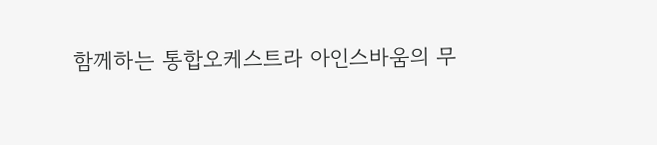함께하는 통합오케스트라 아인스바움의 무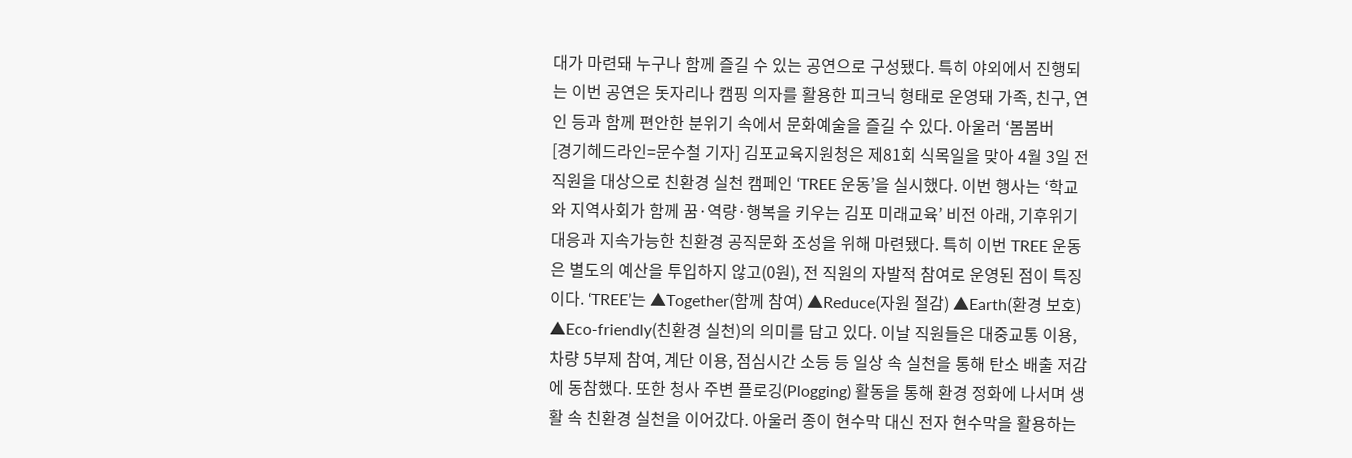대가 마련돼 누구나 함께 즐길 수 있는 공연으로 구성됐다. 특히 야외에서 진행되는 이번 공연은 돗자리나 캠핑 의자를 활용한 피크닉 형태로 운영돼 가족, 친구, 연인 등과 함께 편안한 분위기 속에서 문화예술을 즐길 수 있다. 아울러 ‘봄봄버
[경기헤드라인=문수철 기자] 김포교육지원청은 제81회 식목일을 맞아 4월 3일 전 직원을 대상으로 친환경 실천 캠페인 ‘TREE 운동’을 실시했다. 이번 행사는 ‘학교와 지역사회가 함께 꿈·역량·행복을 키우는 김포 미래교육’ 비전 아래, 기후위기 대응과 지속가능한 친환경 공직문화 조성을 위해 마련됐다. 특히 이번 TREE 운동은 별도의 예산을 투입하지 않고(0원), 전 직원의 자발적 참여로 운영된 점이 특징이다. ‘TREE’는 ▲Together(함께 참여) ▲Reduce(자원 절감) ▲Earth(환경 보호) ▲Eco-friendly(친환경 실천)의 의미를 담고 있다. 이날 직원들은 대중교통 이용, 차량 5부제 참여, 계단 이용, 점심시간 소등 등 일상 속 실천을 통해 탄소 배출 저감에 동참했다. 또한 청사 주변 플로깅(Plogging) 활동을 통해 환경 정화에 나서며 생활 속 친환경 실천을 이어갔다. 아울러 종이 현수막 대신 전자 현수막을 활용하는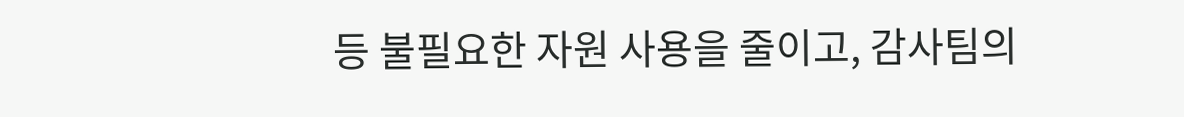등 불필요한 자원 사용을 줄이고, 감사팀의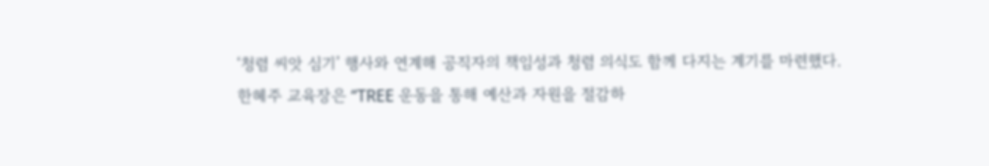‘청렴 씨앗 심기’ 행사와 연계해 공직자의 책임성과 청렴 의식도 함께 다지는 계기를 마련했다. 한혜주 교육장은 “TREE 운동을 통해 예산과 자원을 절감하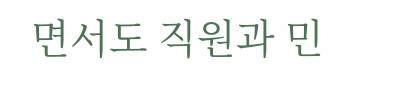면서도 직원과 민